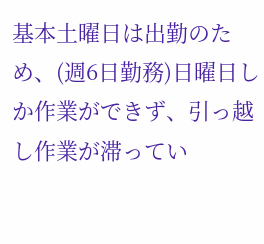基本土曜日は出勤のため、(週6日勤務)日曜日しか作業ができず、引っ越し作業が滞ってい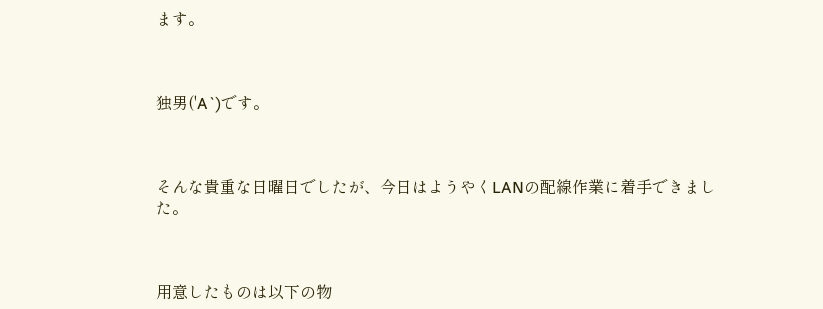ます。



独男('A`)です。



そんな貴重な日曜日でしたが、今日はようやくLANの配線作業に着手できました。



用意したものは以下の物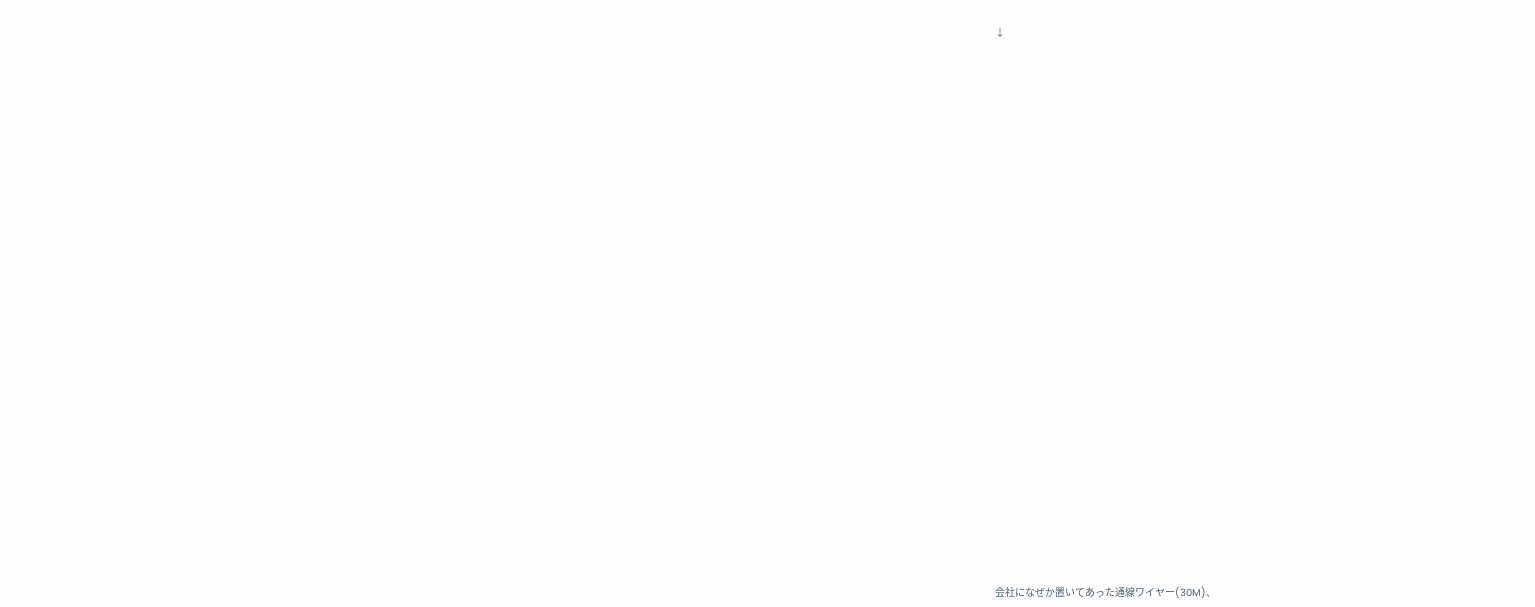↓



























会社になぜか置いてあった通線ワイヤー(30M)、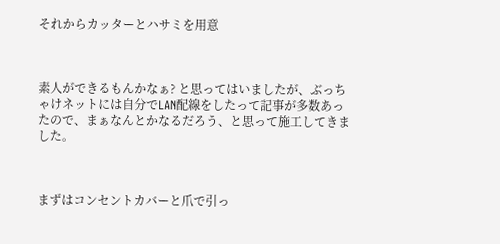それからカッターとハサミを用意



素人ができるもんかなぁ? と思ってはいましたが、ぶっちゃけネットには自分でLAN配線をしたって記事が多数あったので、まぁなんとかなるだろう、と思って施工してきました。



まずはコンセントカバーと爪で引っ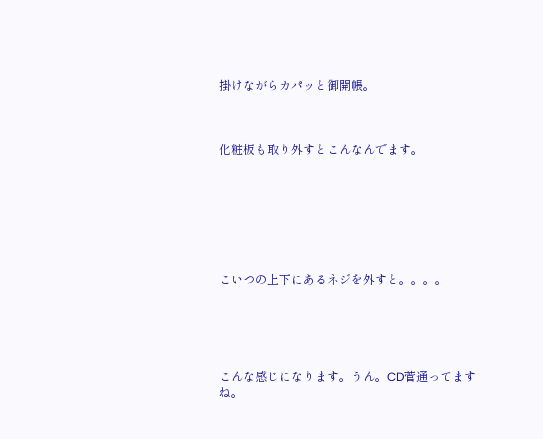掛けながらカパッと御開帳。



化粧板も取り外すとこんなんでます。







こいつの上下にあるネジを外すと。。。。





こんな感じになります。うん。CD菅通ってますね。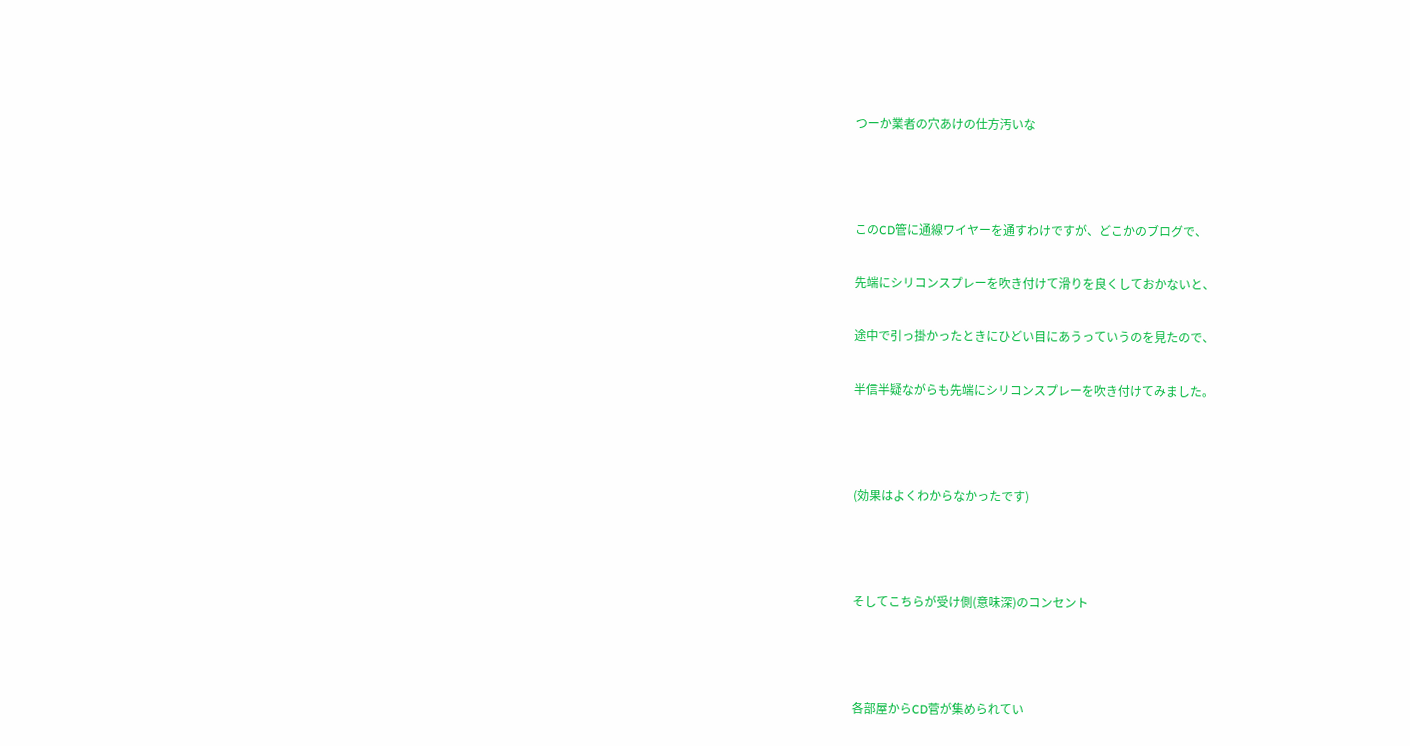つーか業者の穴あけの仕方汚いな



このCD管に通線ワイヤーを通すわけですが、どこかのブログで、

先端にシリコンスプレーを吹き付けて滑りを良くしておかないと、

途中で引っ掛かったときにひどい目にあうっていうのを見たので、

半信半疑ながらも先端にシリコンスプレーを吹き付けてみました。



(効果はよくわからなかったです)



そしてこちらが受け側(意味深)のコンセント



各部屋からCD菅が集められてい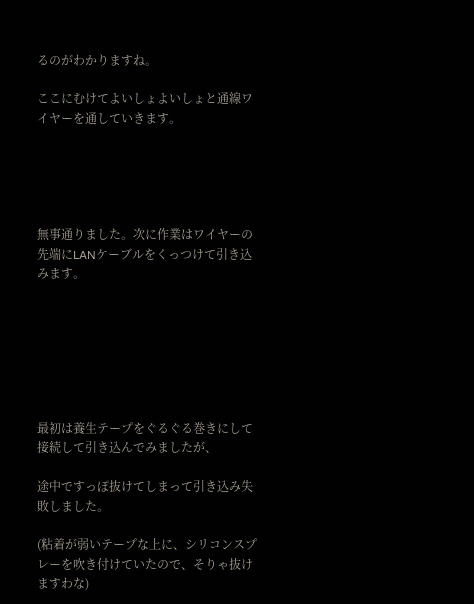るのがわかりますね。

ここにむけてよいしょよいしょと通線ワイヤーを通していきます。





無事通りました。次に作業はワイヤーの先端にLANケーブルをくっつけて引き込みます。







最初は養生テープをぐるぐる巻きにして接続して引き込んでみましたが、

途中ですっぽ抜けてしまって引き込み失敗しました。

(粘着が弱いテープな上に、シリコンスプレーを吹き付けていたので、そりゃ抜けますわな)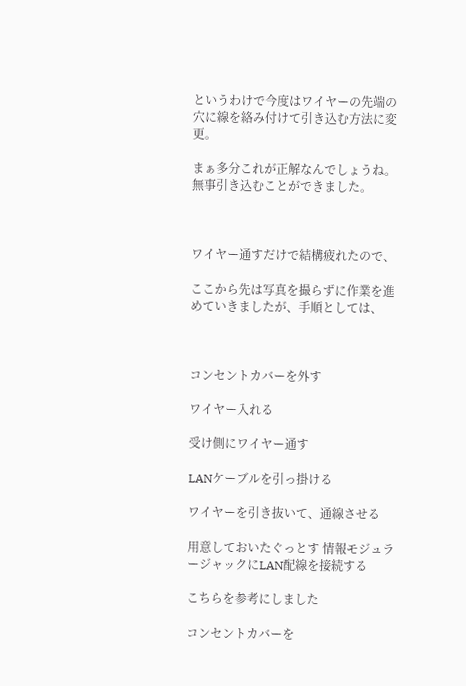というわけで今度はワイヤーの先端の穴に線を絡み付けて引き込む方法に変更。

まぁ多分これが正解なんでしょうね。無事引き込むことができました。



ワイヤー通すだけで結構疲れたので、

ここから先は写真を撮らずに作業を進めていきましたが、手順としては、



コンセントカバーを外す

ワイヤー入れる

受け側にワイヤー通す

LANケーブルを引っ掛ける

ワイヤーを引き抜いて、通線させる

用意しておいたぐっとす 情報モジュラージャックにLAN配線を接続する

こちらを参考にしました

コンセントカバーを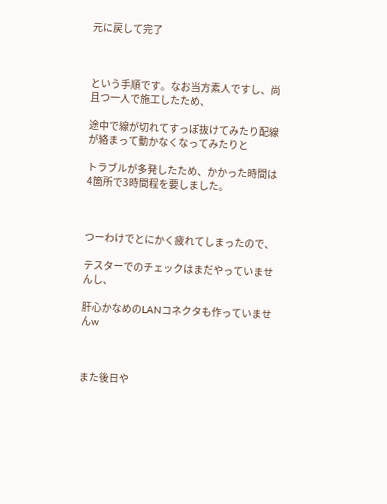元に戻して完了



という手順です。なお当方素人ですし、尚且つ一人で施工したため、

途中で線が切れてすっぽ抜けてみたり配線が絡まって動かなくなってみたりと

トラブルが多発したため、かかった時間は4箇所で3時間程を要しました。



つーわけでとにかく疲れてしまったので、

テスターでのチェックはまだやっていませんし、

肝心かなめのLANコネクタも作っていませんw



また後日や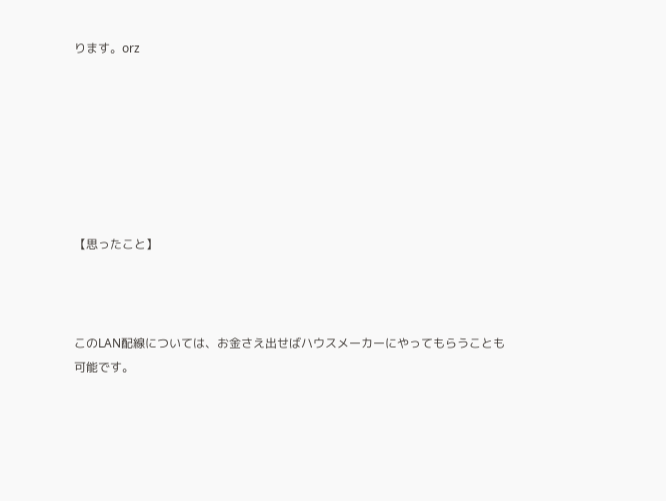ります。orz







【思ったこと】



このLAN配線については、お金さえ出せばハウスメーカーにやってもらうことも可能です。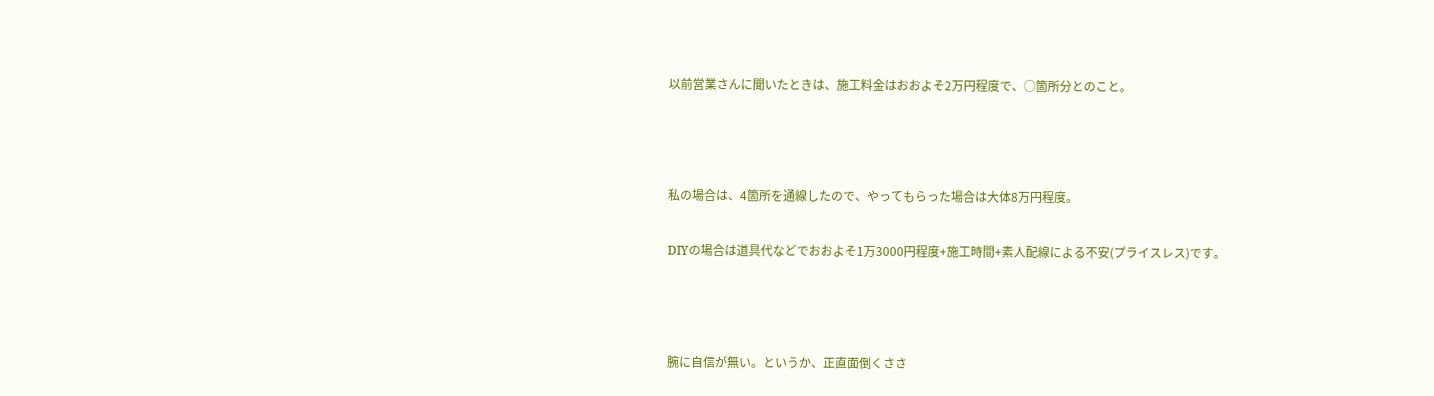以前営業さんに聞いたときは、施工料金はおおよそ2万円程度で、○箇所分とのこと。



私の場合は、4箇所を通線したので、やってもらった場合は大体8万円程度。

DIYの場合は道具代などでおおよそ1万3000円程度+施工時間+素人配線による不安(プライスレス)です。



腕に自信が無い。というか、正直面倒くささ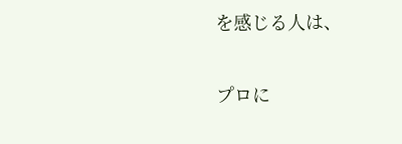を感じる人は、

プロに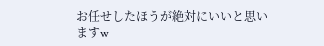お任せしたほうが絶対にいいと思いますw